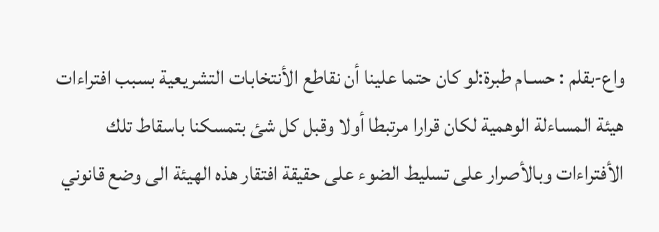واع-بقلم : حسـام طبرة:لو كان حتما علينا أن نقاطع الأنتخابات التشريعية بسبب افتراءات هيئة المساءلة الوهمية لكان قرارا مرتبطا أولا وقبل كل شئ بتمسكنا باسقاط تلك الأفتراءات وبالأصرار على تسليط الضوء على حقيقة افتقار هذه الهيئة الى وضع قانوني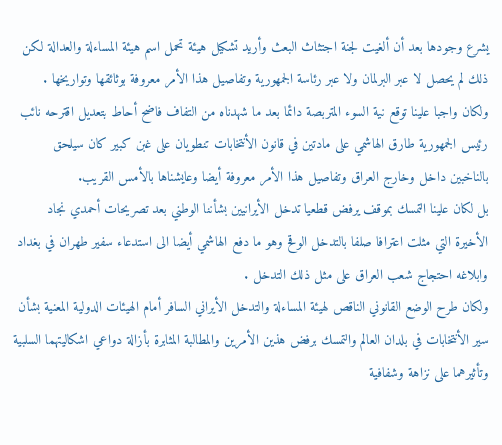يشرع وجودها بعد أن ألغيت لجنة اجتثاث البعث وأريد تشكيل هيئة تحمل اسم هيئة المساءلة والعدالة لكن ذلك لم يحصل لا عبر البرلمان ولا عبر رئاسة الجمهورية وتفاصيل هذا الأمر معروفة بوثائقها وتواريخها .
ولكان واجبا علينا توقع نية السوء المتربصة دائما بعد ما شهدناه من التفاف فاضح أحاط بتعديل اقترحه نائب رئيس الجمهورية طارق الهاشمي على مادتين في قانون الأنتخابات تنطويان على غبن كبير كان سيلحق بالناخبين داخل وخارج العراق وتفاصيل هذا الأمر معروفة أيضا وعايشناها بالأمس القريب.
بل لكان علينا التمسك بموقف يرفض قطعيا تدخل الأيرانيين بشأننا الوطني بعد تصريحات أحمدي نجاد الأخيرة التي مثلت اعترافا صلفا بالتدخل الوقح وهو ما دفع الهاشمي أيضا الى استدعاء سفير طهران في بغداد وابلاغه احتجاج شعب العراق على مثل ذلك التدخل .
ولكان طرح الوضع القانوني الناقص لهيئة المساءلة والتدخل الأيراني السافر أمام الهيئات الدولية المعنية بشأن سير الأنتخابات في بلدان العالم والتمسك برفض هذين الأمرين والمطالبة المثابرة بأزالة دواعي اشكاليتهما السلبية وتأثيرهما على نزاهة وشفافية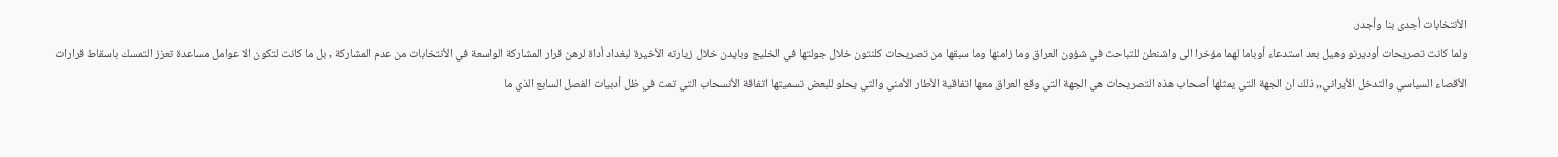الأنتخابات أجدى بنا وأجدر.
ولما كانت تصريحات أوديرنو وهيل بعد استدعاء أوباما لهما مؤخرا الى واشنطن للتباحث في شؤون العراق وما زامنها وما سبقها من تصريحات كلنتون خلال جولتها في الخليج وبايدن خلال زيارته الأخيرة لبغداد أداة لرهن قرار المشاركة الواسعة في الأنتخابات من عدم المشاركة , بل ما كانت لتكون الا عوامل مساعدة تعزز التمسك باسقاط قرارات الأقصاء السياسي والتدخل الأيراني,, ذلك ان الجهة التي يمثلها أصحاب هذه التصريحات هي الجهة التي وقع العراق معها اتفاقية الأطار الأمني والتي يحلو للبعض تسميتها اتفاقة الأنسحاب التي تمت في ظل أدبيات الفصل السابع الذي ما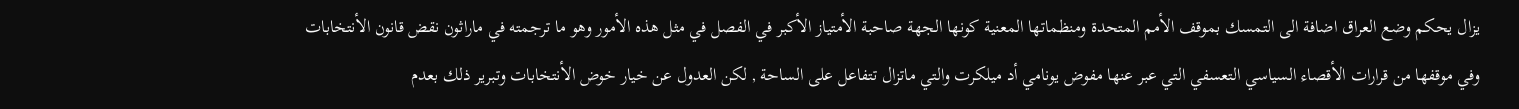يزال يحكم وضع العراق اضافة الى التمسك بموقف الأمم المتحدة ومنظماتها المعنية كونها الجهة صاحبة الأمتياز الأكبر في الفصل في مثل هذه الأمور وهو ما ترجمته في ماراثون نقض قانون الأنتخابات وفي موقفها من قرارات الأقصاء السياسي التعسفي التي عبر عنها مفوض يونامي أد ميلكرت والتي ماتزال تتفاعل على الساحة , لكن العدول عن خيار خوض الأنتخابات وتبرير ذلك بعدم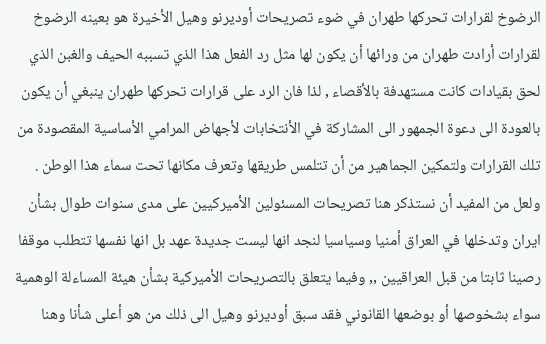الرضوخ لقرارات تحركها طهران في ضوء تصريحات أوديرنو وهيل الأخيرة هو بعينه الرضوخ لقرارات أرادت طهران من ورائها أن يكون لها مثل رد الفعل هذا الذي تسببه الحيف والغبن الذي لحق بقيادات كانت مستهدفة بالأقصاء , لذا فان الرد على قرارات تحركها طهران ينبغي أن يكون بالعودة الى دعوة الجمهور الى المشاركة في الأنتخابات لأجهاض المرامي الأساسية المقصودة من تلك القرارات ولتمكين الجماهير من أن تتلمس طريقها وتعرف مكانها تحت سماء هذا الوطن .
ولعل من المفيد أن نستذكر هنا تصريحات المسئولين الأميركيين على مدى سنوات طوال بشأن ايران وتدخلها في العراق أمنيا وسياسيا لنجد انها ليست جديدة عهد بل انها نفسها تتطلب موقفا رصينا ثابتا من قبل العراقيين ,, وفيما يتعلق بالتصريحات الأميركية بشأن هيئة المساءلة الوهمية سواء بشخوصها أو بوضعها القانوني فقد سبق أوديرنو وهيل الى ذلك من هو أعلى شأنا وهنا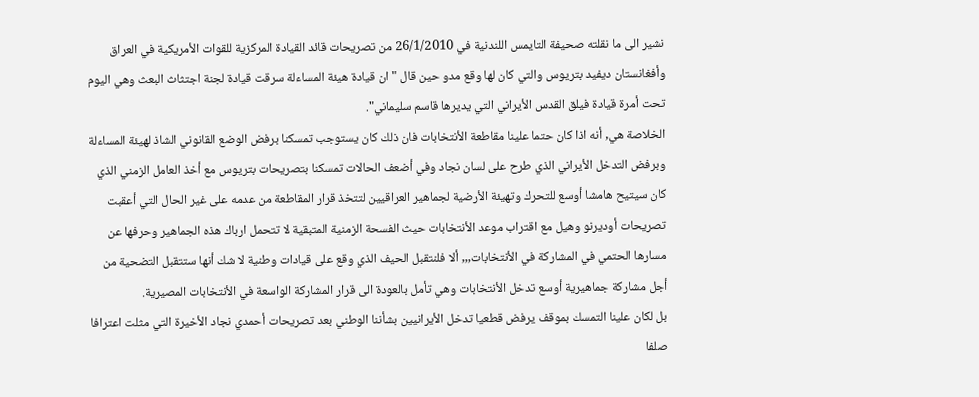نشير الى ما نقلته صحيفة التايمس اللندنية في 26/1/2010 من تصريحات قائد القيادة المركزية للقوات الأمريكية في العراق وأفغانستان ديفيد بتريوس والتي كان لها وقع مدو حين قال " ان قيادة هيئة المساءلة سرقت قيادة لجنة اجتثاث البعث وهي اليوم تحت أمرة قيادة فيلق القدس الأيراني التي يديرها قاسم سليماني".
الخلاصة هي, أنه اذا كان حتما علينا مقاطعة الأنتخابات فان ذلك كان يستوجب تمسكنا برفض الوضع القانوني الشاذ لهيئة المساءلة وبرفض التدخل الأيراني الذي طرح على لسان نجاد وفي أضعف الحالات تمسكنا بتصريحات بتريوس مع أخذ العامل الزمني الذي كان سيتيح هامشا أوسع للتحرك وتهيئة الأرضية لجماهير العراقيين لتتخذ قرار المقاطعة من عدمه على غير الحال التي أعقبت تصريحات أوديرنو وهيل مع اقتراب موعد الأنتخابات حيث الفسحة الزمنية المتبقية لا تتحمل ارباك هذه الجماهير وحرفها عن مسارها الحتمي في المشاركة في الأنتخابات,,, ألا فلنتقبل الحيف الذي وقع على قيادات وطنية لا شك أنها ستتقبل التضحية من أجل مشاركة جماهيرية أوسع تدخل الأنتخابات وهي تأمل بالعودة الى قرار المشاركة الواسعة في الأنتخابات المصيرية.
بل لكان علينا التمسك بموقف يرفض قطعيا تدخل الأيرانيين بشأننا الوطني بعد تصريحات أحمدي نجاد الأخيرة التي مثلت اعترافا صلفا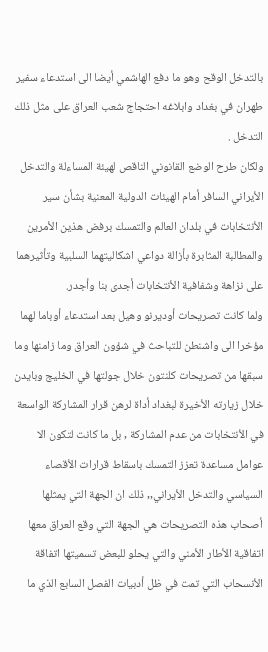بالتدخل الوقح وهو ما دفع الهاشمي أيضا الى استدعاء سفير طهران في بغداد وابلاغه احتجاج شعب العراق على مثل ذلك التدخل .
ولكان طرح الوضع القانوني الناقص لهيئة المساءلة والتدخل الأيراني السافر أمام الهيئات الدولية المعنية بشأن سير الأنتخابات في بلدان العالم والتمسك برفض هذين الأمرين والمطالبة المثابرة بأزالة دواعي اشكاليتهما السلبية وتأثيرهما على نزاهة وشفافية الأنتخابات أجدى بنا وأجدر.
ولما كانت تصريحات أوديرنو وهيل بعد استدعاء أوباما لهما مؤخرا الى واشنطن للتباحث في شؤون العراق وما زامنها وما سبقها من تصريحات كلنتون خلال جولتها في الخليج وبايدن خلال زيارته الأخيرة لبغداد أداة لرهن قرار المشاركة الواسعة في الأنتخابات من عدم المشاركة , بل ما كانت لتكون الا عوامل مساعدة تعزز التمسك باسقاط قرارات الأقصاء السياسي والتدخل الأيراني,, ذلك ان الجهة التي يمثلها أصحاب هذه التصريحات هي الجهة التي وقع العراق معها اتفاقية الأطار الأمني والتي يحلو للبعض تسميتها اتفاقة الأنسحاب التي تمت في ظل أدبيات الفصل السابع الذي ما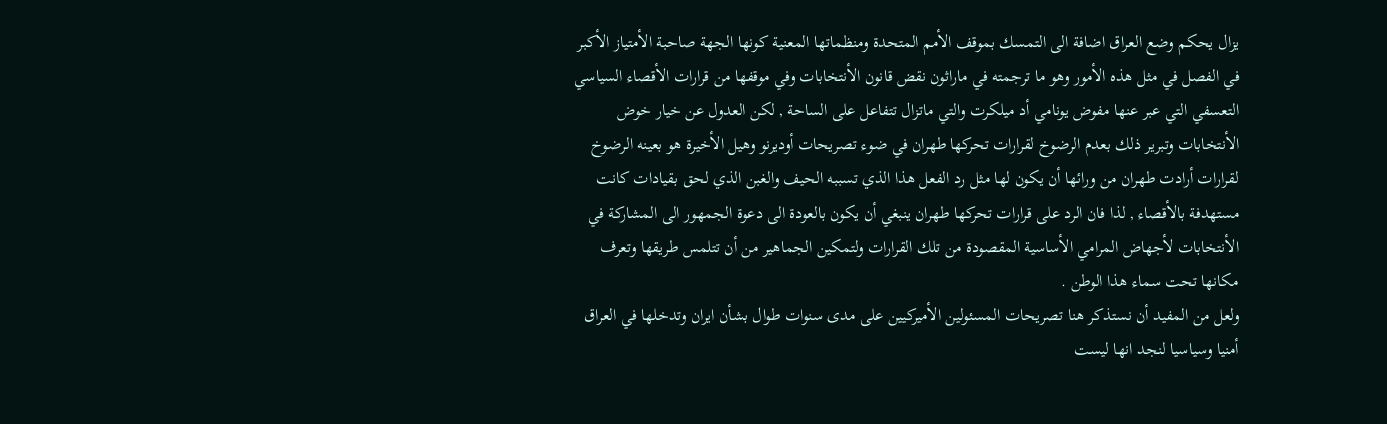يزال يحكم وضع العراق اضافة الى التمسك بموقف الأمم المتحدة ومنظماتها المعنية كونها الجهة صاحبة الأمتياز الأكبر في الفصل في مثل هذه الأمور وهو ما ترجمته في ماراثون نقض قانون الأنتخابات وفي موقفها من قرارات الأقصاء السياسي التعسفي التي عبر عنها مفوض يونامي أد ميلكرت والتي ماتزال تتفاعل على الساحة , لكن العدول عن خيار خوض الأنتخابات وتبرير ذلك بعدم الرضوخ لقرارات تحركها طهران في ضوء تصريحات أوديرنو وهيل الأخيرة هو بعينه الرضوخ لقرارات أرادت طهران من ورائها أن يكون لها مثل رد الفعل هذا الذي تسببه الحيف والغبن الذي لحق بقيادات كانت مستهدفة بالأقصاء , لذا فان الرد على قرارات تحركها طهران ينبغي أن يكون بالعودة الى دعوة الجمهور الى المشاركة في الأنتخابات لأجهاض المرامي الأساسية المقصودة من تلك القرارات ولتمكين الجماهير من أن تتلمس طريقها وتعرف مكانها تحت سماء هذا الوطن .
ولعل من المفيد أن نستذكر هنا تصريحات المسئولين الأميركيين على مدى سنوات طوال بشأن ايران وتدخلها في العراق أمنيا وسياسيا لنجد انها ليست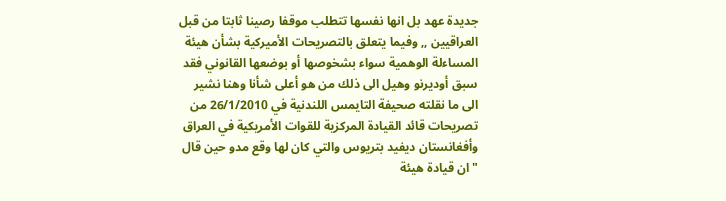جديدة عهد بل انها نفسها تتطلب موقفا رصينا ثابتا من قبل العراقيين ,, وفيما يتعلق بالتصريحات الأميركية بشأن هيئة المساءلة الوهمية سواء بشخوصها أو بوضعها القانوني فقد سبق أوديرنو وهيل الى ذلك من هو أعلى شأنا وهنا نشير الى ما نقلته صحيفة التايمس اللندنية في 26/1/2010 من تصريحات قائد القيادة المركزية للقوات الأمريكية في العراق وأفغانستان ديفيد بتريوس والتي كان لها وقع مدو حين قال " ان قيادة هيئة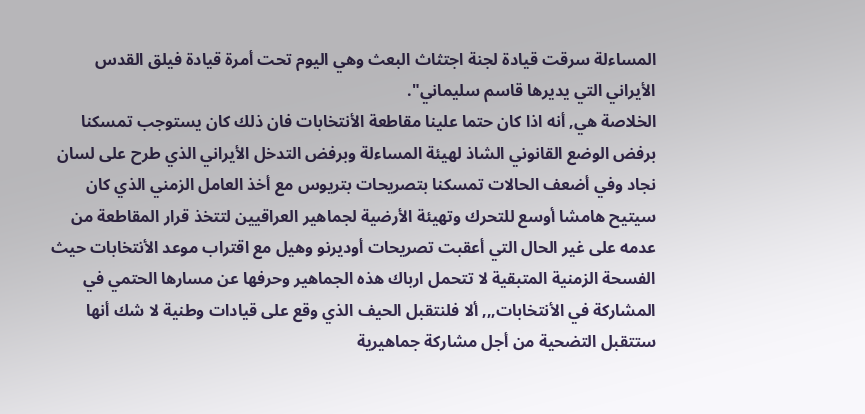المساءلة سرقت قيادة لجنة اجتثاث البعث وهي اليوم تحت أمرة قيادة فيلق القدس الأيراني التي يديرها قاسم سليماني".
الخلاصة هي, أنه اذا كان حتما علينا مقاطعة الأنتخابات فان ذلك كان يستوجب تمسكنا برفض الوضع القانوني الشاذ لهيئة المساءلة وبرفض التدخل الأيراني الذي طرح على لسان نجاد وفي أضعف الحالات تمسكنا بتصريحات بتريوس مع أخذ العامل الزمني الذي كان سيتيح هامشا أوسع للتحرك وتهيئة الأرضية لجماهير العراقيين لتتخذ قرار المقاطعة من عدمه على غير الحال التي أعقبت تصريحات أوديرنو وهيل مع اقتراب موعد الأنتخابات حيث الفسحة الزمنية المتبقية لا تتحمل ارباك هذه الجماهير وحرفها عن مسارها الحتمي في المشاركة في الأنتخابات,,, ألا فلنتقبل الحيف الذي وقع على قيادات وطنية لا شك أنها ستتقبل التضحية من أجل مشاركة جماهيرية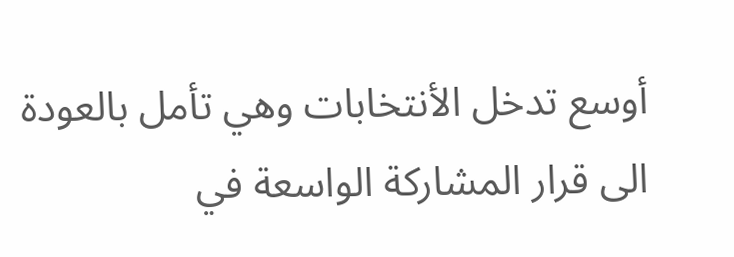أوسع تدخل الأنتخابات وهي تأمل بالعودة الى قرار المشاركة الواسعة في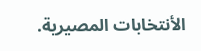الأنتخابات المصيرية.